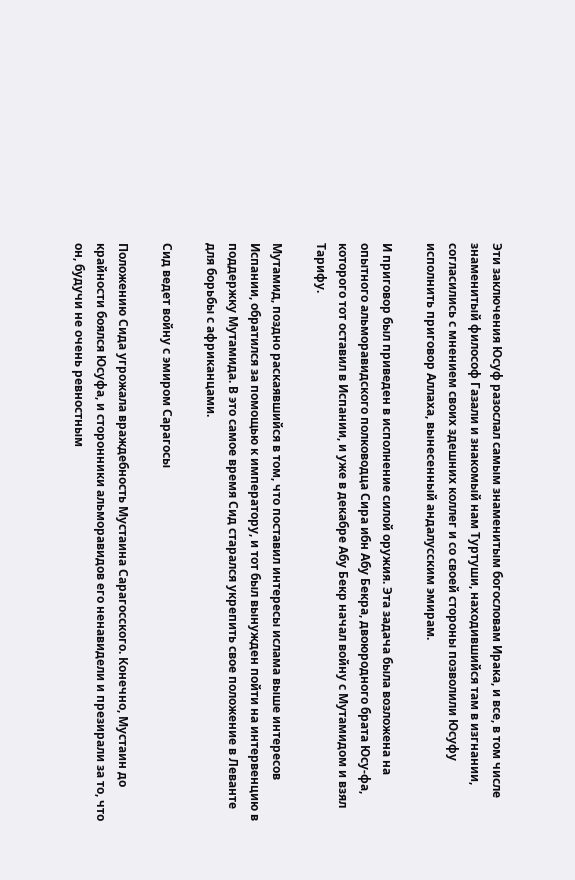Эти заключения Юсуф разослал самым знаменитым богословам Ирака, и все, в том числе знаменитый философ Газали и знакомый нам Туртуши, находившийся там в изгнании, согласились с мнением своих здешних коллег и со своей стороны позволили Юсуфу исполнить приговор Аллаха, вынесенный андалусским эмирам.

И приговор был приведен в исполнение силой оружия. Эта задача была возложена на опытного альморавидского полководца Сира ибн Абу Бекра, двоюродного брата Юсу-фа, которого тот оставил в Испании, и уже в декабре Абу Бекр начал войну с Мутамидом и взял Тарифу.

Мутамид, поздно раскаявшийся в том, что поставил интересы ислама выше интересов Испании, обратился за помощью к императору, и тот был вынужден пойти на интервенцию в поддержку Мутамида. В это самое время Сид старался укрепить свое положение в Леванте для борьбы с африканцами.

Сид ведет войну с эмиром Сарагосы

Положению Сида угрожала враждебность Мустаина Сарагосского. Конечно, Мустаин до крайности боялся Юсуфа, и сторонники альморавидов его ненавидели и презирали за то, что он, будучи не очень ревностным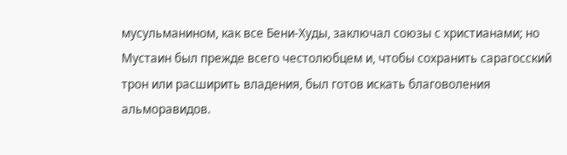мусульманином, как все Бени-Худы, заключал союзы с христианами; но Мустаин был прежде всего честолюбцем и, чтобы сохранить сарагосский трон или расширить владения, был готов искать благоволения альморавидов.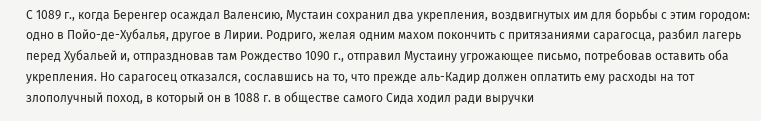С 1089 г., когда Беренгер осаждал Валенсию, Мустаин сохранил два укрепления, воздвигнутых им для борьбы с этим городом: одно в Пойо-де-Хубалья, другое в Лирии. Родриго, желая одним махом покончить с притязаниями сарагосца, разбил лагерь перед Хубальей и, отпраздновав там Рождество 1090 г., отправил Мустаину угрожающее письмо, потребовав оставить оба укрепления. Но сарагосец отказался, сославшись на то, что прежде аль-Кадир должен оплатить ему расходы на тот злополучный поход, в который он в 1088 г. в обществе самого Сида ходил ради выручки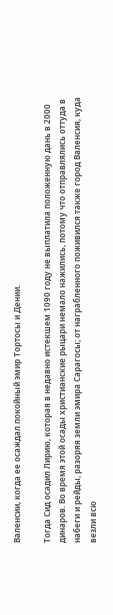Валенсии, когда ее осаждал покойный эмир Тортосы и Дении.

Тогда Сид осадил Лирию, которая в недавно истекшем 1090 году не выплатила положенную дань в 2000 динаров. Во время этой осады христианские рыцари немало нажились, потому что отправлялись оттуда в набеги и рейды, разоряя земли эмира Сарагосы; от награбленного поживился также город Валенсия, куда везли всю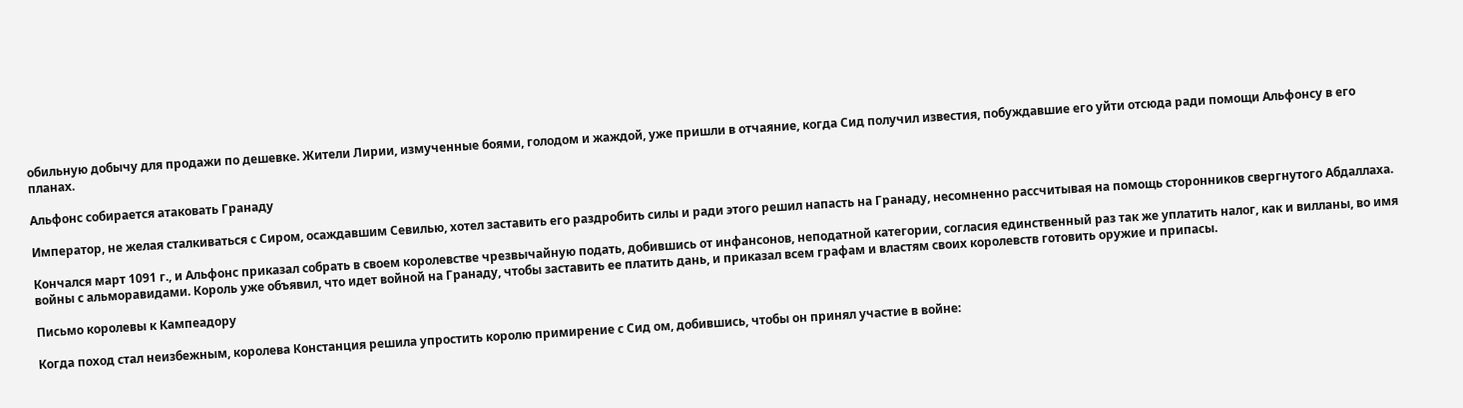обильную добычу для продажи по дешевке. Жители Лирии, измученные боями, голодом и жаждой, уже пришли в отчаяние, когда Сид получил известия, побуждавшие его уйти отсюда ради помощи Альфонсу в его планах.

Альфонс собирается атаковать Гранаду

Император, не желая сталкиваться с Сиром, осаждавшим Севилью, хотел заставить его раздробить силы и ради этого решил напасть на Гранаду, несомненно рассчитывая на помощь сторонников свергнутого Абдаллаха.

Кончался март 1091 г., и Альфонс приказал собрать в своем королевстве чрезвычайную подать, добившись от инфансонов, неподатной категории, согласия единственный раз так же уплатить налог, как и вилланы, во имя войны с альморавидами. Король уже объявил, что идет войной на Гранаду, чтобы заставить ее платить дань, и приказал всем графам и властям своих королевств готовить оружие и припасы.

Письмо королевы к Кампеадору

Когда поход стал неизбежным, королева Констанция решила упростить королю примирение с Сид ом, добившись, чтобы он принял участие в войне: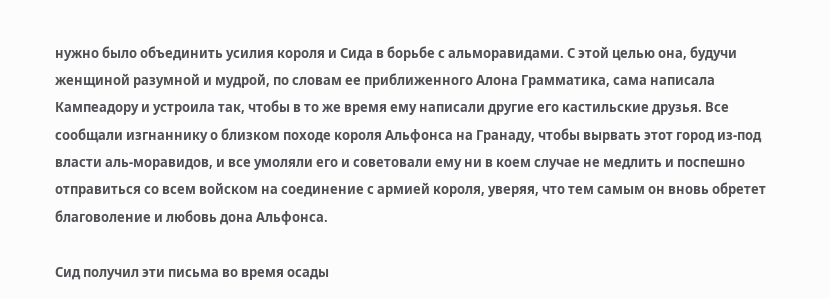нужно было объединить усилия короля и Сида в борьбе с альморавидами. С этой целью она, будучи женщиной разумной и мудрой, по словам ее приближенного Алона Грамматика, сама написала Кампеадору и устроила так, чтобы в то же время ему написали другие его кастильские друзья. Все сообщали изгнаннику о близком походе короля Альфонса на Гранаду, чтобы вырвать этот город из-под власти аль-моравидов, и все умоляли его и советовали ему ни в коем случае не медлить и поспешно отправиться со всем войском на соединение с армией короля, уверяя, что тем самым он вновь обретет благоволение и любовь дона Альфонса.

Сид получил эти письма во время осады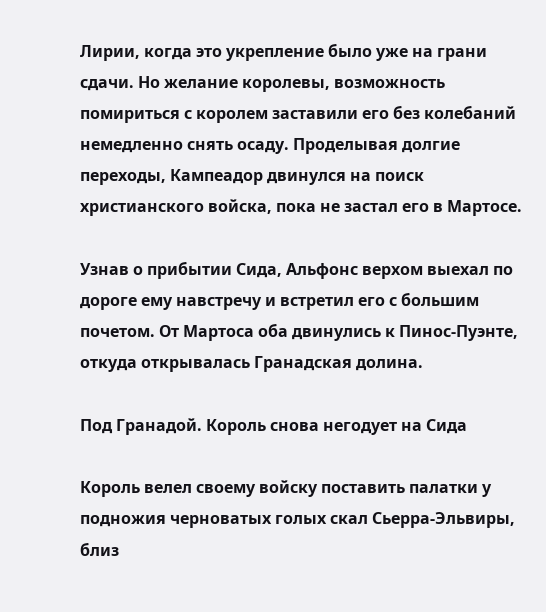Лирии, когда это укрепление было уже на грани сдачи. Но желание королевы, возможность помириться с королем заставили его без колебаний немедленно снять осаду. Проделывая долгие переходы, Кампеадор двинулся на поиск христианского войска, пока не застал его в Мартосе.

Узнав о прибытии Сида, Альфонс верхом выехал по дороге ему навстречу и встретил его с большим почетом. От Мартоса оба двинулись к Пинос-Пуэнте, откуда открывалась Гранадская долина.

Под Гранадой. Король снова негодует на Сида

Король велел своему войску поставить палатки у подножия черноватых голых скал Сьерра-Эльвиры, близ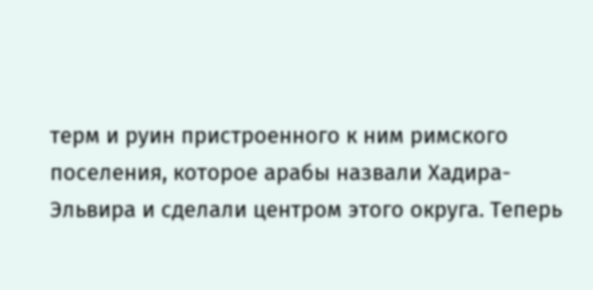терм и руин пристроенного к ним римского поселения, которое арабы назвали Хадира-Эльвира и сделали центром этого округа. Теперь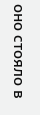оно стояло в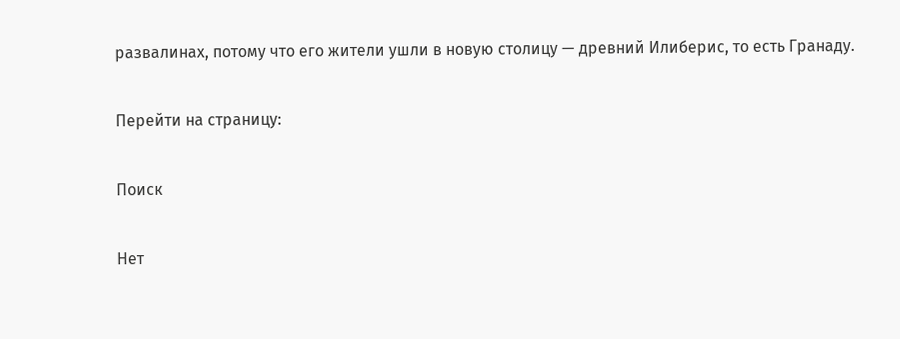развалинах, потому что его жители ушли в новую столицу — древний Илиберис, то есть Гранаду.

Перейти на страницу:

Поиск

Нет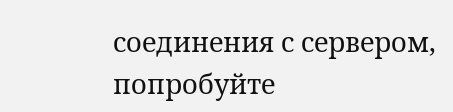соединения с сервером, попробуйте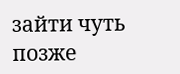зайти чуть позже